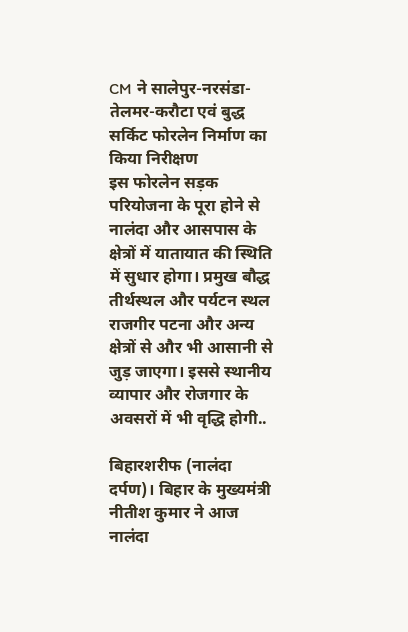CM ने सालेपुर-नरसंडा-तेलमर-करौटा एवं बुद्ध सर्किट फोरलेन निर्माण का किया निरीक्षण
इस फोरलेन सड़क परियोजना के पूरा होने से नालंदा और आसपास के क्षेत्रों में यातायात की स्थिति में सुधार होगा। प्रमुख बौद्ध तीर्थस्थल और पर्यटन स्थल राजगीर पटना और अन्य क्षेत्रों से और भी आसानी से जुड़ जाएगा। इससे स्थानीय व्यापार और रोजगार के अवसरों में भी वृद्धि होगी..

बिहारशरीफ (नालंदा दर्पण)। बिहार के मुख्यमंत्री नीतीश कुमार ने आज नालंदा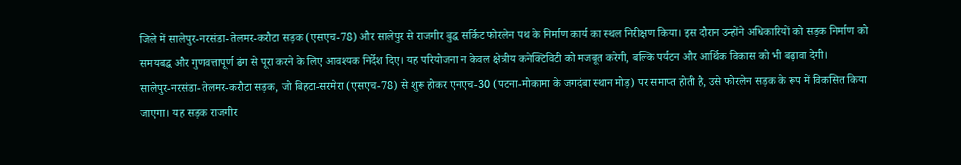जिले में सालेपुर-नरसंडा-तेलमर-करौटा सड़क (एसएच-78) और सालेपुर से राजगीर बुद्ध सर्किट फोरलेन पथ के निर्माण कार्य का स्थल निरीक्षण किया। इस दौरान उन्होंने अधिकारियों को सड़क निर्माण को समयबद्ध और गुणवत्तापूर्ण ढंग से पूरा करने के लिए आवश्यक निर्देश दिए। यह परियोजना न केवल क्षेत्रीय कनेक्टिविटी को मजबूत करेगी, बल्कि पर्यटन और आर्थिक विकास को भी बढ़ावा देगी।
सालेपुर-नरसंडा-तेलमर-करौटा सड़क, जो बिहटा-सरमेरा (एसएच-78) से शुरू होकर एनएच-30 (पटना-मोकामा के जगदंबा स्थान मोड़) पर समाप्त होती है, उसे फोरलेन सड़क के रूप में विकसित किया जाएगा। यह सड़क राजगीर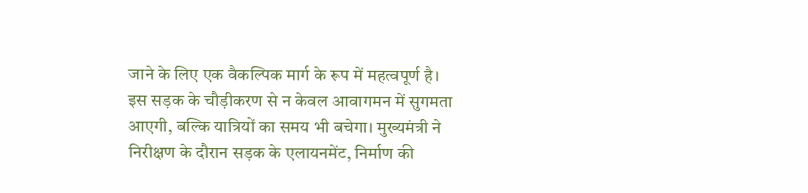जाने के लिए एक वैकल्पिक मार्ग के रूप में महत्वपूर्ण है। इस सड़क के चौड़ीकरण से न केवल आवागमन में सुगमता आएगी, बल्कि यात्रियों का समय भी बचेगा। मुख्यमंत्री ने निरीक्षण के दौरान सड़क के एलायनमेंट, निर्माण की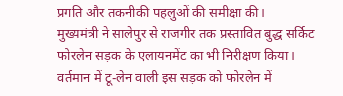प्रगति और तकनीकी पहलुओं की समीक्षा की।
मुख्यमंत्री ने सालेपुर से राजगीर तक प्रस्तावित बुद्ध सर्किट फोरलेन सड़क के एलायनमेंट का भी निरीक्षण किया। वर्तमान में टू-लेन वाली इस सड़क को फोरलेन में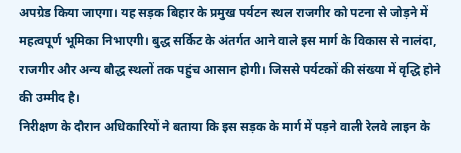अपग्रेड किया जाएगा। यह सड़क बिहार के प्रमुख पर्यटन स्थल राजगीर को पटना से जोड़ने में महत्वपूर्ण भूमिका निभाएगी। बुद्ध सर्किट के अंतर्गत आने वाले इस मार्ग के विकास से नालंदा, राजगीर और अन्य बौद्ध स्थलों तक पहुंच आसान होगी। जिससे पर्यटकों की संख्या में वृद्धि होने की उम्मीद है।
निरीक्षण के दौरान अधिकारियों ने बताया कि इस सड़क के मार्ग में पड़ने वाली रेलवे लाइन के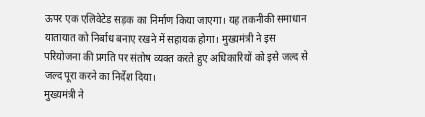ऊपर एक एलिवेटेड सड़क का निर्माण किया जाएगा। यह तकनीकी समाधान यातायात को निर्बाध बनाए रखने में सहायक होगा। मुख्यमंत्री ने इस परियोजना की प्रगति पर संतोष व्यक्त करते हुए अधिकारियों को इसे जल्द से जल्द पूरा करने का निर्देश दिया।
मुख्यमंत्री ने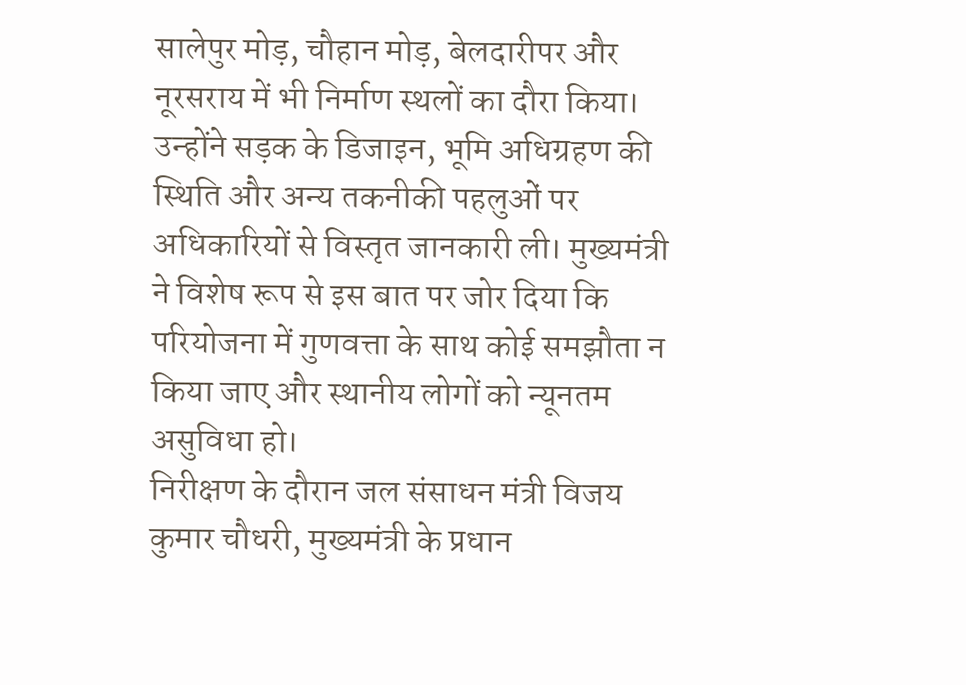सालेपुर मोड़, चौहान मोड़, बेलदारीपर और नूरसराय में भी निर्माण स्थलों का दौरा किया। उन्होंने सड़क के डिजाइन, भूमि अधिग्रहण की स्थिति और अन्य तकनीकी पहलुओं पर अधिकारियों से विस्तृत जानकारी ली। मुख्यमंत्री ने विशेष रूप से इस बात पर जोर दिया कि परियोजना में गुणवत्ता के साथ कोई समझौता न किया जाए और स्थानीय लोगों को न्यूनतम असुविधा हो।
निरीक्षण के दौरान जल संसाधन मंत्री विजय कुमार चौधरी, मुख्यमंत्री के प्रधान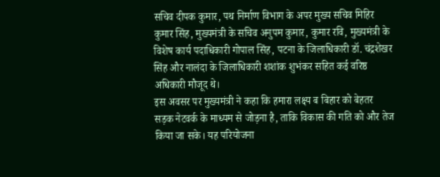सचिव दीपक कुमार, पथ निर्माण विभाग के अपर मुख्य सचिव मिहिर कुमार सिंह, मुख्यमंत्री के सचिव अनुपम कुमार, कुमार रवि, मुख्यमंत्री के विशेष कार्य पदाधिकारी गोपाल सिंह, पटना के जिलाधिकारी डॉ. चंद्रशेखर सिंह और नालंदा के जिलाधिकारी शशांक शुभंकर सहित कई वरिष्ठ अधिकारी मौजूद थे।
इस अवसर पर मुख्यमंत्री ने कहा कि हमारा लक्ष्य ब बिहार को बेहतर सड़क नेटवर्क के माध्यम से जोड़ना है, ताकि विकास की गति को और तेज किया जा सके। यह परियोजना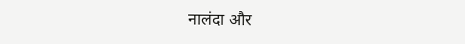नालंदा और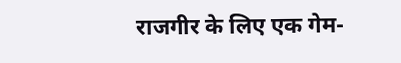राजगीर के लिए एक गेम-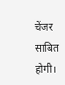चेंजर साबित होगी।